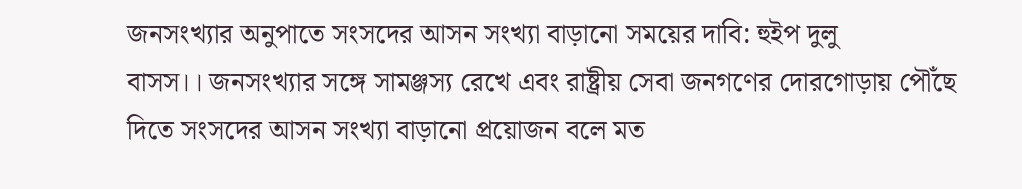জনসংখ্যার অনুপাতে সংসদের আসন সংখ্যা বাড়ানো সময়ের দাবি: হুইপ দুলু
বাসস।। জনসংখ্যার সঙ্গে সামঞ্জস্য রেখে এবং রাষ্ট্রীয় সেবা জনগণের দোরগোড়ায় পৌঁছে দিতে সংসদের আসন সংখ্যা বাড়ানো প্রয়োজন বলে মত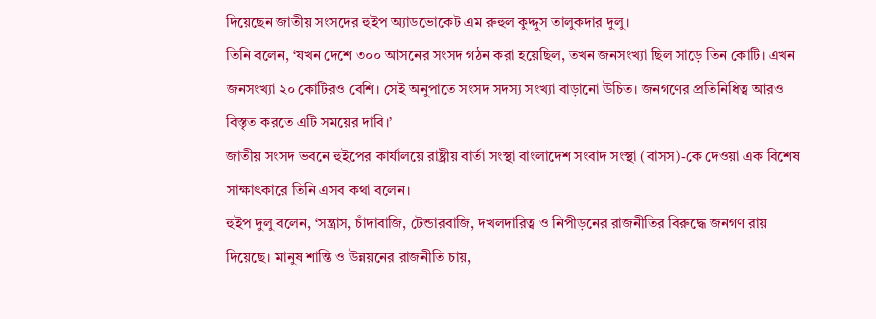দিয়েছেন জাতীয় সংসদের হুইপ অ্যাডভোকেট এম রুহুল কুদ্দুস তালুকদার দুলু।
তিনি বলেন, ‘যখন দেশে ৩০০ আসনের সংসদ গঠন করা হয়েছিল, তখন জনসংখ্যা ছিল সাড়ে তিন কোটি। এখন জনসংখ্যা ২০ কোটিরও বেশি। সেই অনুপাতে সংসদ সদস্য সংখ্যা বাড়ানো উচিত। জনগণের প্রতিনিধিত্ব আরও বিস্তৃত করতে এটি সময়ের দাবি।’
জাতীয় সংসদ ভবনে হুইপের কার্যালয়ে রাষ্ট্রীয় বার্তা সংস্থা বাংলাদেশ সংবাদ সংস্থা (বাসস)-কে দেওয়া এক বিশেষ সাক্ষাৎকারে তিনি এসব কথা বলেন।
হুইপ দুলু বলেন, ‘সন্ত্রাস, চাঁদাবাজি, টেন্ডারবাজি, দখলদারিত্ব ও নিপীড়নের রাজনীতির বিরুদ্ধে জনগণ রায় দিয়েছে। মানুষ শান্তি ও উন্নয়নের রাজনীতি চায়,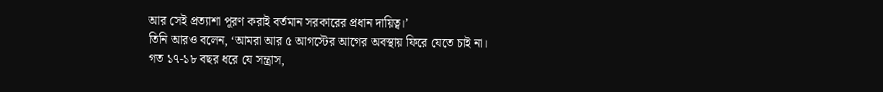আর সেই প্রত্যাশা পূরণ করাই বর্তমান সরকারের প্রধান দায়িত্ব।’
তিনি আরও বলেন, ‘আমরা আর ৫ আগস্টের আগের অবস্থায় ফিরে যেতে চাই না। গত ১৭-১৮ বছর ধরে যে সন্ত্রাস,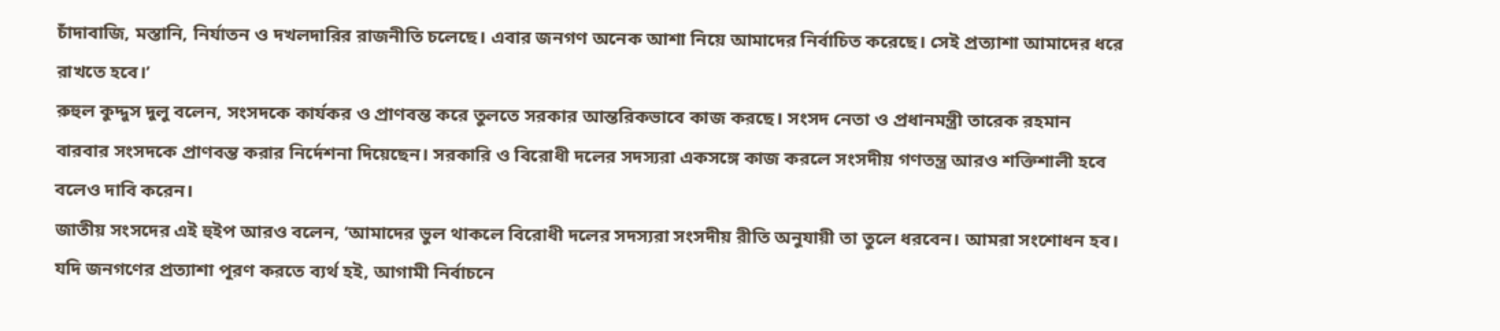চাঁদাবাজি, মস্তানি, নির্যাতন ও দখলদারির রাজনীতি চলেছে। এবার জনগণ অনেক আশা নিয়ে আমাদের নির্বাচিত করেছে। সেই প্রত্যাশা আমাদের ধরে রাখতে হবে।’
রুহুল কুদ্দুস দুলু বলেন, সংসদকে কার্যকর ও প্রাণবন্ত করে তুলতে সরকার আন্তরিকভাবে কাজ করছে। সংসদ নেতা ও প্রধানমন্ত্রী তারেক রহমান বারবার সংসদকে প্রাণবন্ত করার নির্দেশনা দিয়েছেন। সরকারি ও বিরোধী দলের সদস্যরা একসঙ্গে কাজ করলে সংসদীয় গণতন্ত্র আরও শক্তিশালী হবে বলেও দাবি করেন।
জাতীয় সংসদের এই হুইপ আরও বলেন, ‘আমাদের ভুল থাকলে বিরোধী দলের সদস্যরা সংসদীয় রীতি অনুযায়ী তা তুলে ধরবেন। আমরা সংশোধন হব। যদি জনগণের প্রত্যাশা পূরণ করতে ব্যর্থ হই, আগামী নির্বাচনে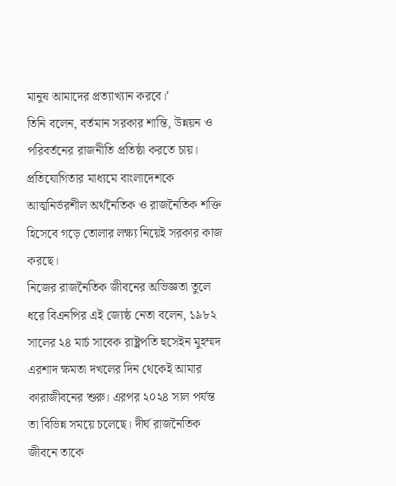মানুষ আমাদের প্রত্যাখ্যান করবে।’
তিনি বলেন, বর্তমান সরকার শান্তি, উন্নয়ন ও পরিবর্তনের রাজনীতি প্রতিষ্ঠা করতে চায়। প্রতিযোগিতার মাধ্যমে বাংলাদেশকে আত্মনির্ভরশীল অর্থনৈতিক ও রাজনৈতিক শক্তি হিসেবে গড়ে তোলার লক্ষ্য নিয়েই সরকার কাজ করছে।
নিজের রাজনৈতিক জীবনের অভিজ্ঞতা তুলে ধরে বিএনপির এই জ্যেষ্ঠ নেতা বলেন, ১৯৮২ সালের ২৪ মার্চ সাবেক রাষ্ট্রপতি হুসেইন মুহম্মদ এরশাদ ক্ষমতা দখলের দিন থেকেই আমার কারাজীবনের শুরু। এরপর ২০২৪ সাল পর্যন্ত তা বিভিন্ন সময়ে চলেছে। দীর্ঘ রাজনৈতিক জীবনে তাকে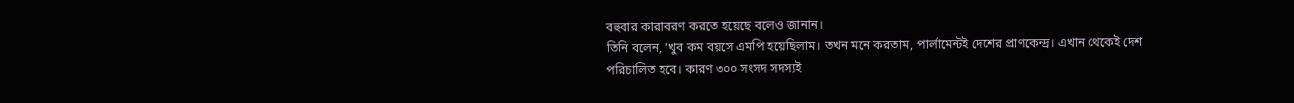বহুবার কারাবরণ করতে হয়েছে বলেও জানান।
তিনি বলেন, ‘খুব কম বয়সে এমপি হয়েছিলাম। তখন মনে করতাম, পার্লামেন্টই দেশের প্রাণকেন্দ্র। এখান থেকেই দেশ পরিচালিত হবে। কারণ ৩০০ সংসদ সদস্যই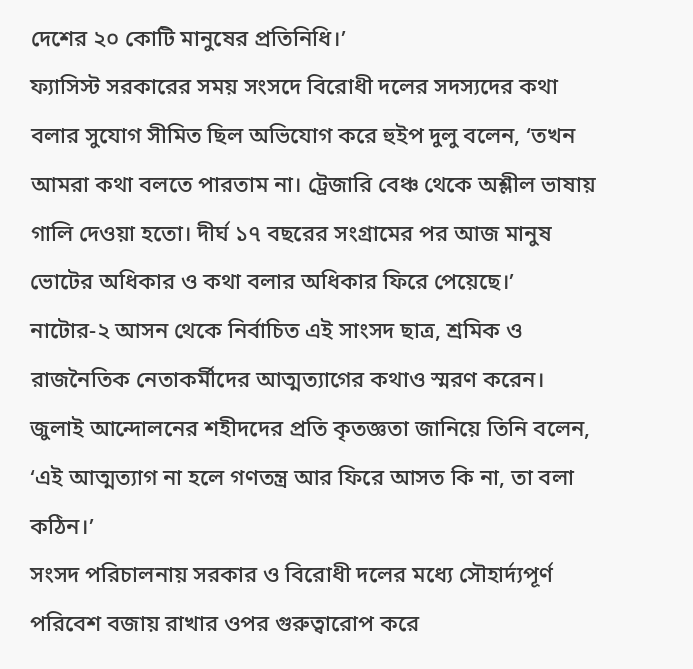দেশের ২০ কোটি মানুষের প্রতিনিধি।’
ফ্যাসিস্ট সরকারের সময় সংসদে বিরোধী দলের সদস্যদের কথা বলার সুযোগ সীমিত ছিল অভিযোগ করে হুইপ দুলু বলেন, ‘তখন আমরা কথা বলতে পারতাম না। ট্রেজারি বেঞ্চ থেকে অশ্লীল ভাষায় গালি দেওয়া হতো। দীর্ঘ ১৭ বছরের সংগ্রামের পর আজ মানুষ ভোটের অধিকার ও কথা বলার অধিকার ফিরে পেয়েছে।’
নাটোর-২ আসন থেকে নির্বাচিত এই সাংসদ ছাত্র, শ্রমিক ও রাজনৈতিক নেতাকর্মীদের আত্মত্যাগের কথাও স্মরণ করেন। জুলাই আন্দোলনের শহীদদের প্রতি কৃতজ্ঞতা জানিয়ে তিনি বলেন, ‘এই আত্মত্যাগ না হলে গণতন্ত্র আর ফিরে আসত কি না, তা বলা কঠিন।’
সংসদ পরিচালনায় সরকার ও বিরোধী দলের মধ্যে সৌহার্দ্যপূর্ণ পরিবেশ বজায় রাখার ওপর গুরুত্বারোপ করে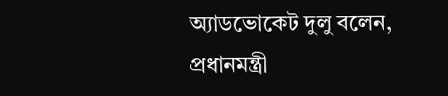অ্যাডভোকেট দুলু বলেন, প্রধানমন্ত্রী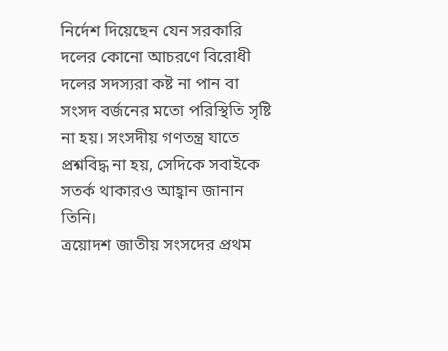নির্দেশ দিয়েছেন যেন সরকারি দলের কোনো আচরণে বিরোধী দলের সদস্যরা কষ্ট না পান বা সংসদ বর্জনের মতো পরিস্থিতি সৃষ্টি না হয়। সংসদীয় গণতন্ত্র যাতে প্রশ্নবিদ্ধ না হয়, সেদিকে সবাইকে সতর্ক থাকারও আহ্বান জানান তিনি।
ত্রয়োদশ জাতীয় সংসদের প্রথম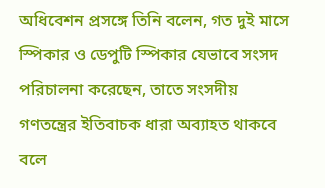অধিবেশন প্রসঙ্গে তিনি বলেন, গত দুই মাসে স্পিকার ও ডেপুটি স্পিকার যেভাবে সংসদ পরিচালনা করেছেন, তাতে সংসদীয় গণতন্ত্রের ইতিবাচক ধারা অব্যাহত থাকবে বলে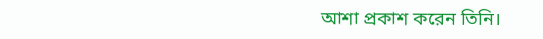আশা প্রকাশ করেন তিনি।